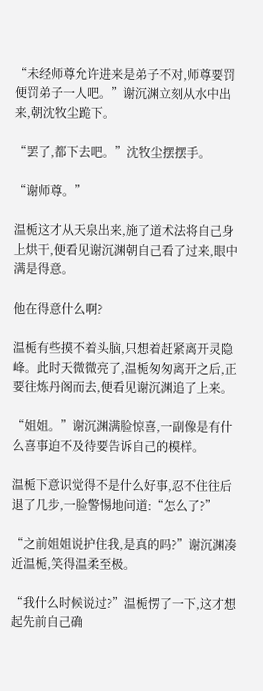“未经师尊允许进来是弟子不对,师尊要罚便罚弟子一人吧。”谢沉渊立刻从水中出来,朝沈牧尘跪下。

“罢了,都下去吧。”沈牧尘摆摆手。

“谢师尊。”

温栀这才从天泉出来,施了道术法将自己身上烘干,便看见谢沉渊朝自己看了过来,眼中满是得意。

他在得意什么啊?

温栀有些摸不着头脑,只想着赶紧离开灵隐峰。此时天微微亮了,温栀匆匆离开之后,正要往炼丹阁而去,便看见谢沉渊追了上来。

“姐姐。”谢沉渊满脸惊喜,一副像是有什么喜事迫不及待要告诉自己的模样。

温栀下意识觉得不是什么好事,忍不住往后退了几步,一脸警惕地问道:“怎么了?”

“之前姐姐说护住我,是真的吗?”谢沉渊凑近温栀,笑得温柔至极。

“我什么时候说过?”温栀愣了一下,这才想起先前自己确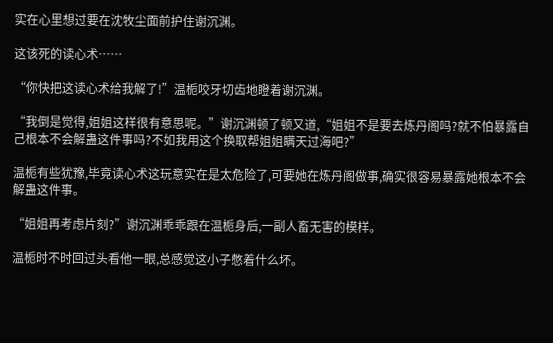实在心里想过要在沈牧尘面前护住谢沉渊。

这该死的读心术……

“你快把这读心术给我解了!”温栀咬牙切齿地瞪着谢沉渊。

“我倒是觉得,姐姐这样很有意思呢。”谢沉渊顿了顿又道,“姐姐不是要去炼丹阁吗?就不怕暴露自己根本不会解蛊这件事吗?不如我用这个换取帮姐姐瞒天过海吧?”

温栀有些犹豫,毕竟读心术这玩意实在是太危险了,可要她在炼丹阁做事,确实很容易暴露她根本不会解蛊这件事。

“姐姐再考虑片刻?”谢沉渊乖乖跟在温栀身后,一副人畜无害的模样。

温栀时不时回过头看他一眼,总感觉这小子憋着什么坏。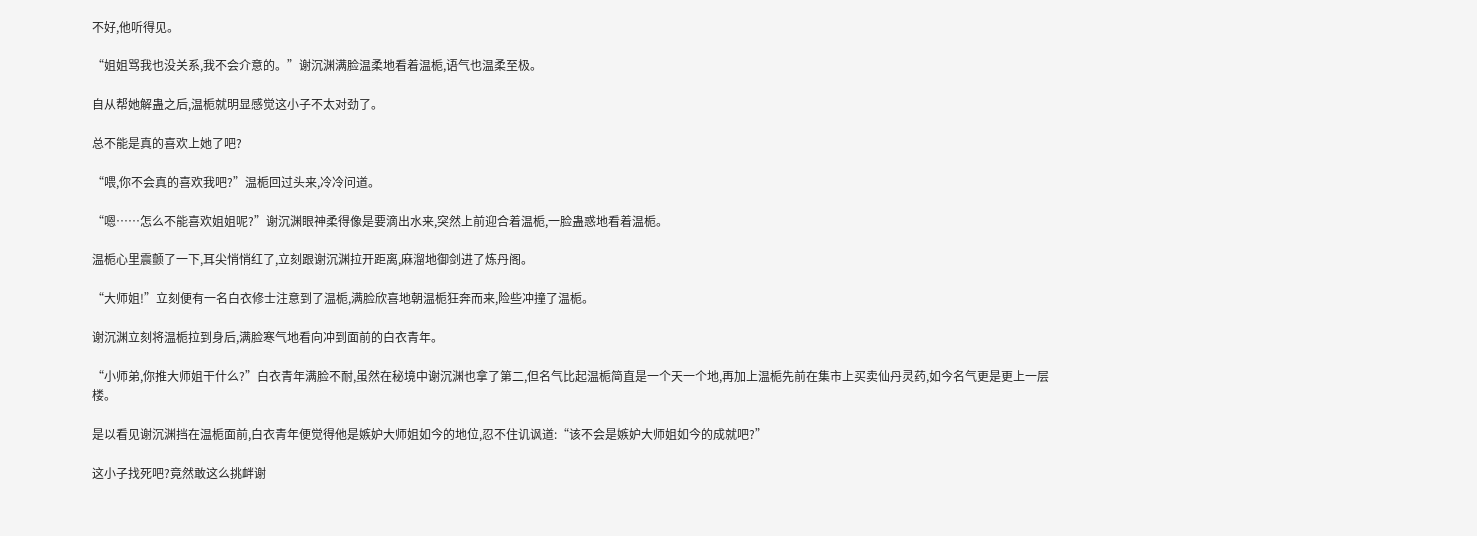不好,他听得见。

“姐姐骂我也没关系,我不会介意的。”谢沉渊满脸温柔地看着温栀,语气也温柔至极。

自从帮她解蛊之后,温栀就明显感觉这小子不太对劲了。

总不能是真的喜欢上她了吧?

“喂,你不会真的喜欢我吧?”温栀回过头来,冷冷问道。

“嗯……怎么不能喜欢姐姐呢?”谢沉渊眼神柔得像是要滴出水来,突然上前迎合着温栀,一脸蛊惑地看着温栀。

温栀心里震颤了一下,耳尖悄悄红了,立刻跟谢沉渊拉开距离,麻溜地御剑进了炼丹阁。

“大师姐!”立刻便有一名白衣修士注意到了温栀,满脸欣喜地朝温栀狂奔而来,险些冲撞了温栀。

谢沉渊立刻将温栀拉到身后,满脸寒气地看向冲到面前的白衣青年。

“小师弟,你推大师姐干什么?”白衣青年满脸不耐,虽然在秘境中谢沉渊也拿了第二,但名气比起温栀简直是一个天一个地,再加上温栀先前在集市上买卖仙丹灵药,如今名气更是更上一层楼。

是以看见谢沉渊挡在温栀面前,白衣青年便觉得他是嫉妒大师姐如今的地位,忍不住讥讽道:“该不会是嫉妒大师姐如今的成就吧?”

这小子找死吧?竟然敢这么挑衅谢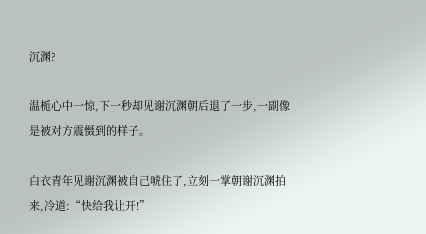沉渊?

温栀心中一惊,下一秒却见谢沉渊朝后退了一步,一副像是被对方震慑到的样子。

白衣青年见谢沉渊被自己唬住了,立刻一掌朝谢沉渊拍来,冷道:“快给我让开!”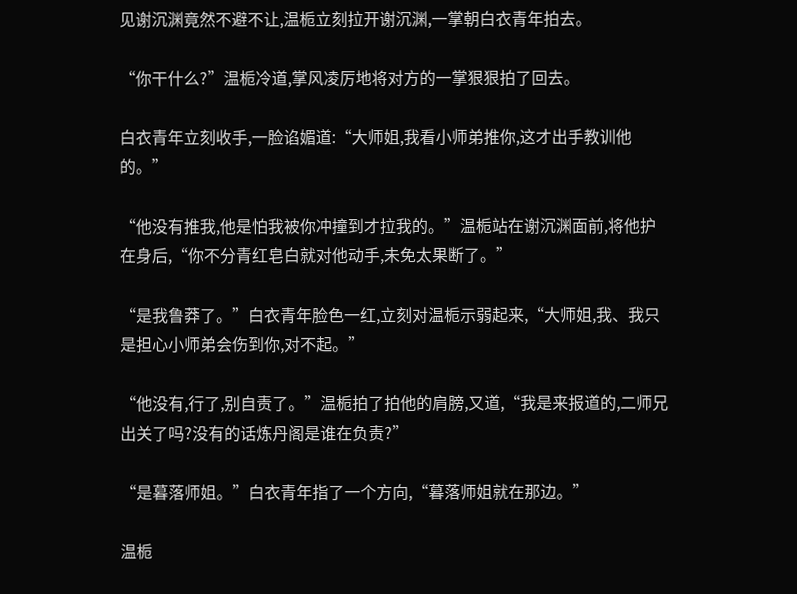见谢沉渊竟然不避不让,温栀立刻拉开谢沉渊,一掌朝白衣青年拍去。

“你干什么?”温栀冷道,掌风凌厉地将对方的一掌狠狠拍了回去。

白衣青年立刻收手,一脸谄媚道:“大师姐,我看小师弟推你,这才出手教训他的。”

“他没有推我,他是怕我被你冲撞到才拉我的。”温栀站在谢沉渊面前,将他护在身后,“你不分青红皂白就对他动手,未免太果断了。”

“是我鲁莽了。”白衣青年脸色一红,立刻对温栀示弱起来,“大师姐,我、我只是担心小师弟会伤到你,对不起。”

“他没有,行了,别自责了。”温栀拍了拍他的肩膀,又道,“我是来报道的,二师兄出关了吗?没有的话炼丹阁是谁在负责?”

“是暮落师姐。”白衣青年指了一个方向,“暮落师姐就在那边。”

温栀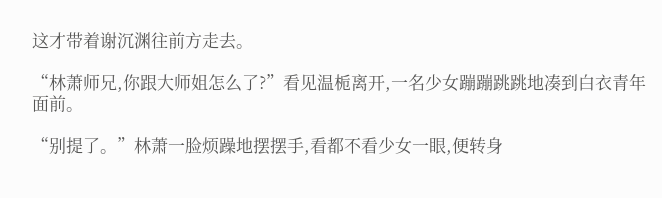这才带着谢沉渊往前方走去。

“林萧师兄,你跟大师姐怎么了?”看见温栀离开,一名少女蹦蹦跳跳地凑到白衣青年面前。

“别提了。”林萧一脸烦躁地摆摆手,看都不看少女一眼,便转身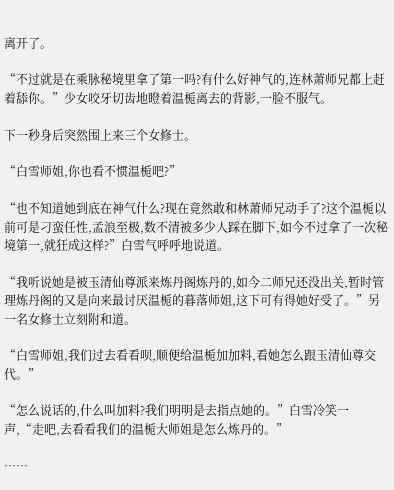离开了。

“不过就是在乘脉秘境里拿了第一吗?有什么好神气的,连林萧师兄都上赶着舔你。”少女咬牙切齿地瞪着温栀离去的背影,一脸不服气。

下一秒身后突然围上来三个女修士。

“白雪师姐,你也看不惯温栀吧?”

“也不知道她到底在神气什么?现在竟然敢和林萧师兄动手了?这个温栀以前可是刁蛮任性,孟浪至极,数不清被多少人踩在脚下,如今不过拿了一次秘境第一,就狂成这样?”白雪气呼呼地说道。

“我听说她是被玉清仙尊派来炼丹阁炼丹的,如今二师兄还没出关,暂时管理炼丹阁的又是向来最讨厌温栀的暮落师姐,这下可有得她好受了。”另一名女修士立刻附和道。

“白雪师姐,我们过去看看呗,顺便给温栀加加料,看她怎么跟玉清仙尊交代。”

“怎么说话的,什么叫加料?我们明明是去指点她的。”白雪冷笑一声,“走吧,去看看我们的温栀大师姐是怎么炼丹的。”

……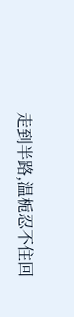走到半路,温栀忍不住回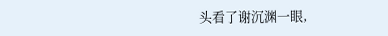头看了谢沉渊一眼,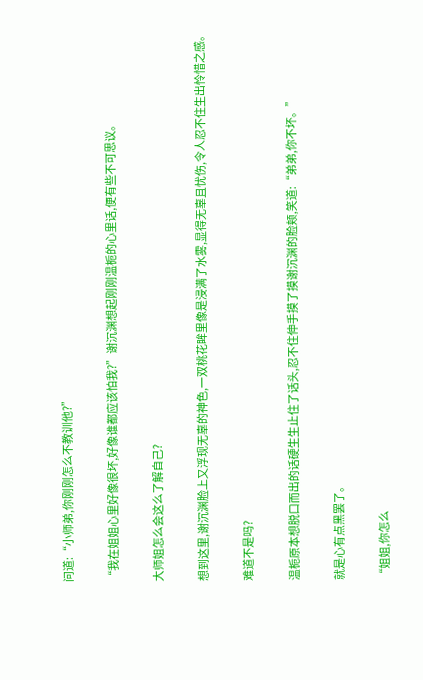问道:“小师弟,你刚刚怎么不教训他?”

“我在姐姐心里好像很坏,好像谁都应该怕我?”谢沉渊想起刚刚温栀的心里话,便有些不可思议。

大师姐怎么会这么了解自己?

想到这里,谢沉渊脸上又浮现无辜的神色,一双桃花眸里像是浸满了水雾,显得无辜且忧伤,令人忍不住生出怜惜之感。

难道不是吗?

温栀原本想脱口而出的话硬生生止住了话头,忍不住伸手摸了摸谢沉渊的脸颊,笑道:“弟弟,你不坏。”

就是心有点黑罢了。

“姐姐,你怎么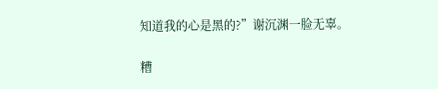知道我的心是黑的?”谢沉渊一脸无辜。

糟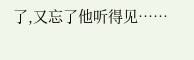了,又忘了他听得见……